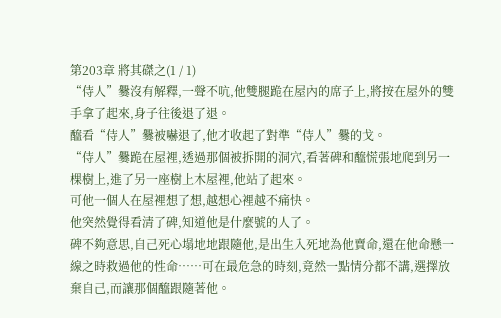第203章 將其磔之(1 / 1)
“侍人”爨沒有解釋,一聲不吭,他雙腿跪在屋內的席子上,將按在屋外的雙手拿了起來,身子往後退了退。
醯看“侍人”爨被嚇退了,他才收起了對準“侍人”爨的戈。
“侍人”爨跪在屋裡,透過那個被拆開的洞穴,看著碑和醯慌張地爬到另一棵樹上,進了另一座樹上木屋裡,他站了起來。
可他一個人在屋裡想了想,越想心裡越不痛快。
他突然覺得看清了碑,知道他是什麼號的人了。
碑不夠意思,自己死心塌地地跟隨他,是出生入死地為他賣命,還在他命懸一線之時救過他的性命……可在最危急的時刻,竟然一點情分都不講,選擇放棄自己,而讓那個醯跟隨著他。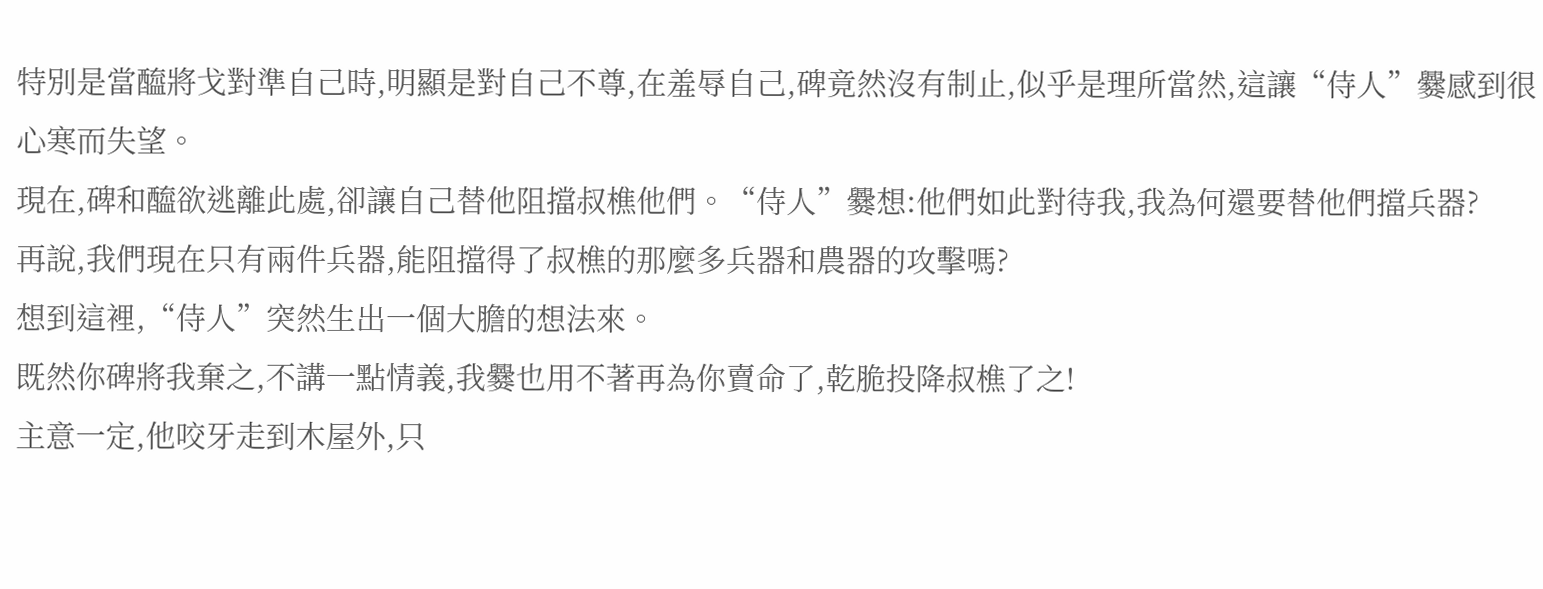特別是當醯將戈對準自己時,明顯是對自己不尊,在羞辱自己,碑竟然沒有制止,似乎是理所當然,這讓“侍人”爨感到很心寒而失望。
現在,碑和醯欲逃離此處,卻讓自己替他阻擋叔樵他們。“侍人”爨想:他們如此對待我,我為何還要替他們擋兵器?
再說,我們現在只有兩件兵器,能阻擋得了叔樵的那麼多兵器和農器的攻擊嗎?
想到這裡,“侍人”突然生出一個大膽的想法來。
既然你碑將我棄之,不講一點情義,我爨也用不著再為你賣命了,乾脆投降叔樵了之!
主意一定,他咬牙走到木屋外,只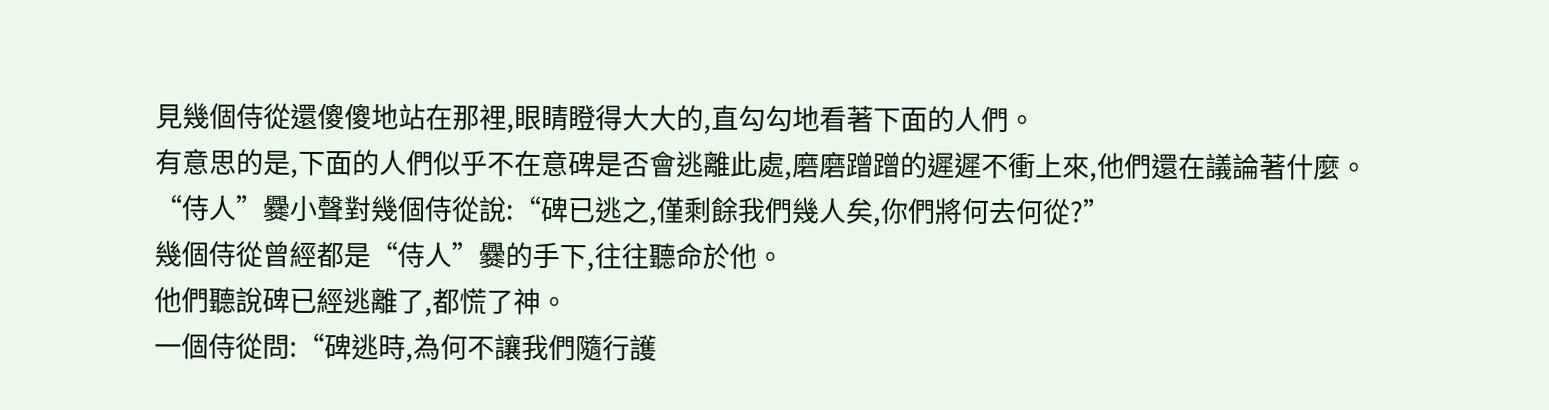見幾個侍從還傻傻地站在那裡,眼睛瞪得大大的,直勾勾地看著下面的人們。
有意思的是,下面的人們似乎不在意碑是否會逃離此處,磨磨蹭蹭的遲遲不衝上來,他們還在議論著什麼。
“侍人”爨小聲對幾個侍從說:“碑已逃之,僅剩餘我們幾人矣,你們將何去何從?”
幾個侍從曾經都是“侍人”爨的手下,往往聽命於他。
他們聽說碑已經逃離了,都慌了神。
一個侍從問:“碑逃時,為何不讓我們隨行護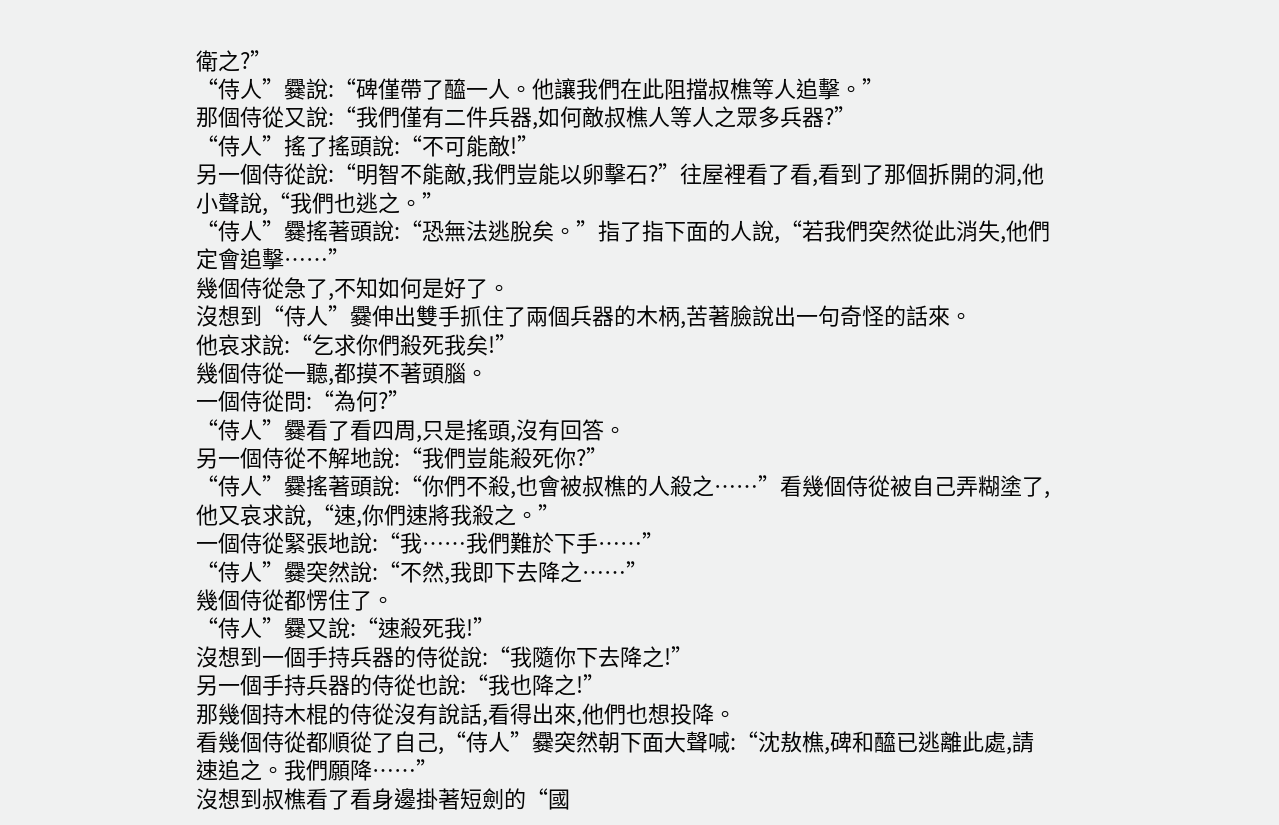衛之?”
“侍人”爨說:“碑僅帶了醯一人。他讓我們在此阻擋叔樵等人追擊。”
那個侍從又說:“我們僅有二件兵器,如何敵叔樵人等人之眾多兵器?”
“侍人”搖了搖頭說:“不可能敵!”
另一個侍從說:“明智不能敵,我們豈能以卵擊石?”往屋裡看了看,看到了那個拆開的洞,他小聲說,“我們也逃之。”
“侍人”爨搖著頭說:“恐無法逃脫矣。”指了指下面的人說,“若我們突然從此消失,他們定會追擊……”
幾個侍從急了,不知如何是好了。
沒想到“侍人”爨伸出雙手抓住了兩個兵器的木柄,苦著臉說出一句奇怪的話來。
他哀求說:“乞求你們殺死我矣!”
幾個侍從一聽,都摸不著頭腦。
一個侍從問:“為何?”
“侍人”爨看了看四周,只是搖頭,沒有回答。
另一個侍從不解地說:“我們豈能殺死你?”
“侍人”爨搖著頭說:“你們不殺,也會被叔樵的人殺之……”看幾個侍從被自己弄糊塗了,他又哀求說,“速,你們速將我殺之。”
一個侍從緊張地說:“我……我們難於下手……”
“侍人”爨突然說:“不然,我即下去降之……”
幾個侍從都愣住了。
“侍人”爨又說:“速殺死我!”
沒想到一個手持兵器的侍從說:“我隨你下去降之!”
另一個手持兵器的侍從也說:“我也降之!”
那幾個持木棍的侍從沒有說話,看得出來,他們也想投降。
看幾個侍從都順從了自己,“侍人”爨突然朝下面大聲喊:“沈敖樵,碑和醯已逃離此處,請速追之。我們願降……”
沒想到叔樵看了看身邊掛著短劍的“國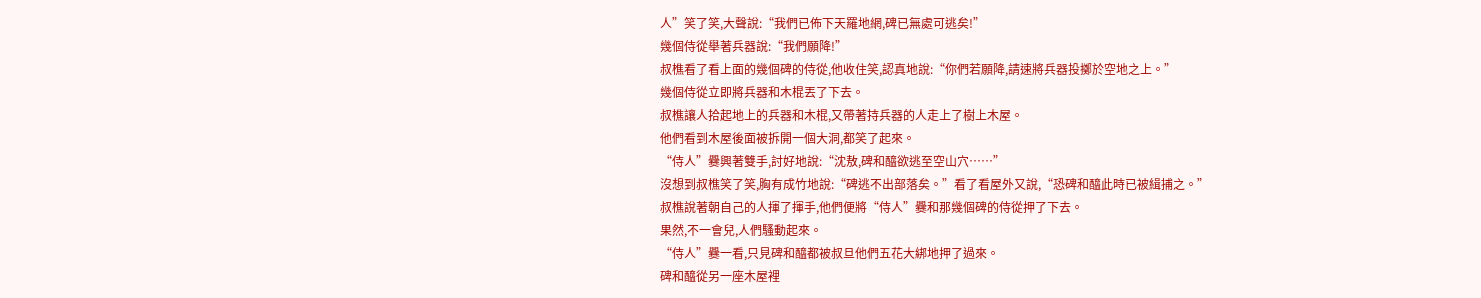人”笑了笑,大聲說:“我們已佈下天羅地網,碑已無處可逃矣!”
幾個侍從舉著兵器說:“我們願降!”
叔樵看了看上面的幾個碑的侍從,他收住笑,認真地說:“你們若願降,請速將兵器投擲於空地之上。”
幾個侍從立即將兵器和木棍丟了下去。
叔樵讓人拾起地上的兵器和木棍,又帶著持兵器的人走上了樹上木屋。
他們看到木屋後面被拆開一個大洞,都笑了起來。
“侍人”爨興著雙手,討好地說:“沈敖,碑和醯欲逃至空山穴……”
沒想到叔樵笑了笑,胸有成竹地說:“碑逃不出部落矣。”看了看屋外又說,“恐碑和醯此時已被緝捕之。”
叔樵說著朝自己的人揮了揮手,他們便將“侍人”爨和那幾個碑的侍從押了下去。
果然,不一會兒,人們騷動起來。
“侍人”爨一看,只見碑和醯都被叔旦他們五花大綁地押了過來。
碑和醯從另一座木屋裡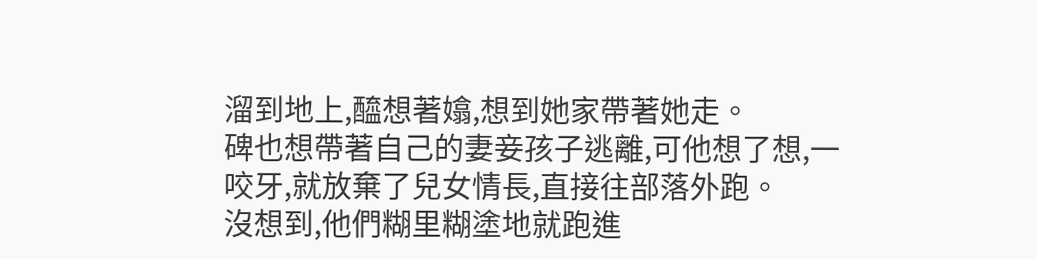溜到地上,醯想著嬆,想到她家帶著她走。
碑也想帶著自己的妻妾孩子逃離,可他想了想,一咬牙,就放棄了兒女情長,直接往部落外跑。
沒想到,他們糊里糊塗地就跑進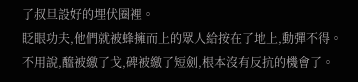了叔旦設好的埋伏圈裡。
眨眼功夫,他們就被蜂擁而上的眾人給按在了地上,動彈不得。
不用說,醯被繳了戈,碑被繳了短劍,根本沒有反抗的機會了。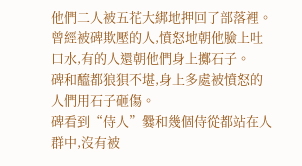他們二人被五花大綁地押回了部落裡。
曾經被碑欺壓的人,憤怒地朝他臉上吐口水,有的人還朝他們身上擲石子。
碑和醯都狼狽不堪,身上多處被憤怒的人們用石子砸傷。
碑看到“侍人”爨和幾個侍從都站在人群中,沒有被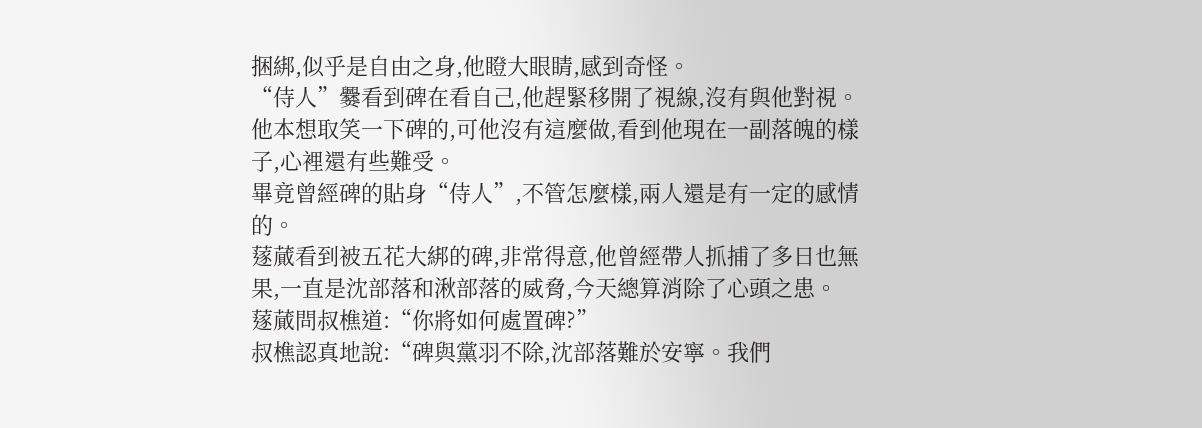捆綁,似乎是自由之身,他瞪大眼睛,感到奇怪。
“侍人”爨看到碑在看自己,他趕緊移開了視線,沒有與他對視。
他本想取笑一下碑的,可他沒有這麼做,看到他現在一副落魄的樣子,心裡還有些難受。
畢竟曾經碑的貼身“侍人”,不管怎麼樣,兩人還是有一定的感情的。
蓫蕆看到被五花大綁的碑,非常得意,他曾經帶人抓捕了多日也無果,一直是沈部落和湫部落的威脅,今天總算消除了心頭之患。
蓫蕆問叔樵道:“你將如何處置碑?”
叔樵認真地說:“碑與黨羽不除,沈部落難於安寧。我們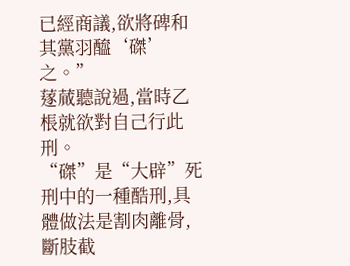已經商議,欲將碑和其黨羽醯‘磔’之。”
蓫蕆聽說過,當時乙棖就欲對自己行此刑。
“磔”是“大辟”死刑中的一種酷刑,具體做法是割肉離骨,斷肢截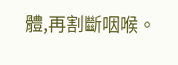體,再割斷咽喉。